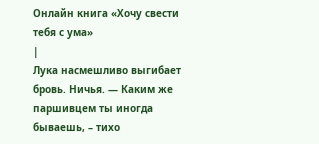Онлайн книга «Хочу свести тебя с ума»
|
Лука насмешливо выгибает бровь. Ничья. — Каким же паршивцем ты иногда бываешь, – тихо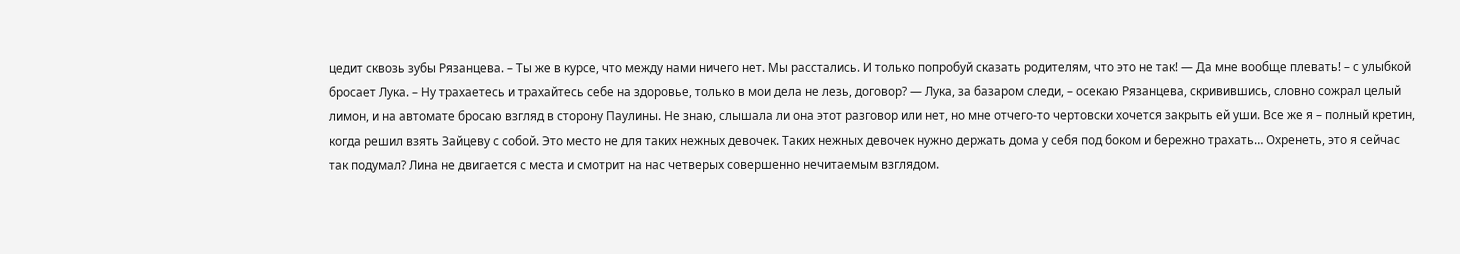цедит сквозь зубы Рязанцева. – Ты же в курсе, что между нами ничего нет. Мы расстались. И только попробуй сказать родителям, что это не так! — Да мне вообще плевать! – с улыбкой бросает Лука. – Ну трахаетесь и трахайтесь себе на здоровье, только в мои дела не лезь, договор? — Лука, за базаром следи, – осекаю Рязанцева, скривившись, словно сожрал целый лимон, и на автомате бросаю взгляд в сторону Паулины. Не знаю, слышала ли она этот разговор или нет, но мне отчего-то чертовски хочется закрыть ей уши. Все же я – полный кретин, когда решил взять Зайцеву с собой. Это место не для таких нежных девочек. Таких нежных девочек нужно держать дома у себя под боком и бережно трахать… Охренеть, это я сейчас так подумал? Лина не двигается с места и смотрит на нас четверых совершенно нечитаемым взглядом.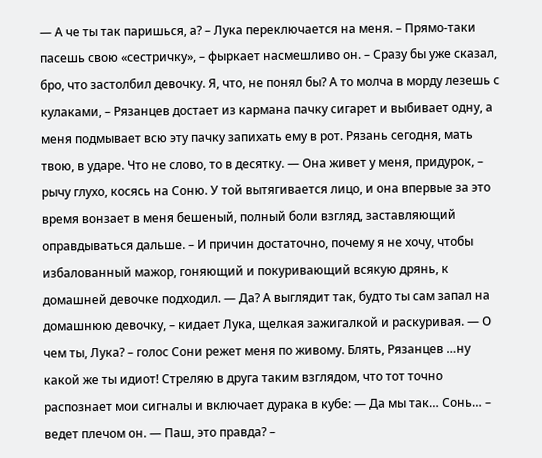— А че ты так паришься, а? – Лука переключается на меня. – Прямо-таки пасешь свою «сестричку», – фыркает насмешливо он. – Сразу бы уже сказал, бро, что застолбил девочку. Я, что, не понял бы? А то молча в морду лезешь с кулаками, – Рязанцев достает из кармана пачку сигарет и выбивает одну, а меня подмывает всю эту пачку запихать ему в рот. Рязань сегодня, мать твою, в ударе. Что не слово, то в десятку. — Она живет у меня, придурок, – рычу глухо, косясь на Соню. У той вытягивается лицо, и она впервые за это время вонзает в меня бешеный, полный боли взгляд, заставляющий оправдываться дальше. – И причин достаточно, почему я не хочу, чтобы избалованный мажор, гоняющий и покуривающий всякую дрянь, к домашней девочке подходил. — Да? А выглядит так, будто ты сам запал на домашнюю девочку, – кидает Лука, щелкая зажигалкой и раскуривая. — О чем ты, Лука? – голос Сони режет меня по живому. Блять, Рязанцев …ну какой же ты идиот! Стреляю в друга таким взглядом, что тот точно распознает мои сигналы и включает дурака в кубе: — Да мы так… Сонь… – ведет плечом он. — Паш, это правда? –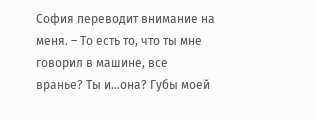София переводит внимание на меня. – То есть то, что ты мне говорил в машине, все вранье? Ты и…она? Губы моей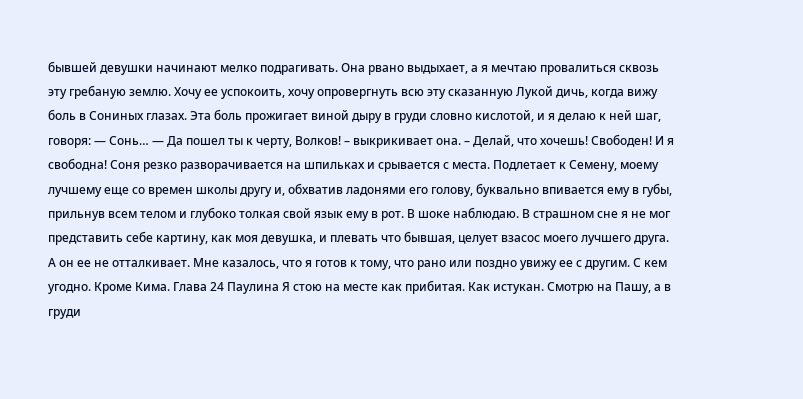бывшей девушки начинают мелко подрагивать. Она рвано выдыхает, а я мечтаю провалиться сквозь эту гребаную землю. Хочу ее успокоить, хочу опровергнуть всю эту сказанную Лукой дичь, когда вижу боль в Сониных глазах. Эта боль прожигает виной дыру в груди словно кислотой, и я делаю к ней шаг, говоря: — Сонь… — Да пошел ты к черту, Волков! – выкрикивает она. – Делай, что хочешь! Свободен! И я свободна! Соня резко разворачивается на шпильках и срывается с места. Подлетает к Семену, моему лучшему еще со времен школы другу и, обхватив ладонями его голову, буквально впивается ему в губы, прильнув всем телом и глубоко толкая свой язык ему в рот. В шоке наблюдаю. В страшном сне я не мог представить себе картину, как моя девушка, и плевать что бывшая, целует взасос моего лучшего друга. А он ее не отталкивает. Мне казалось, что я готов к тому, что рано или поздно увижу ее с другим. С кем угодно. Кроме Кима. Глава 24 Паулина Я стою на месте как прибитая. Как истукан. Смотрю на Пашу, а в груди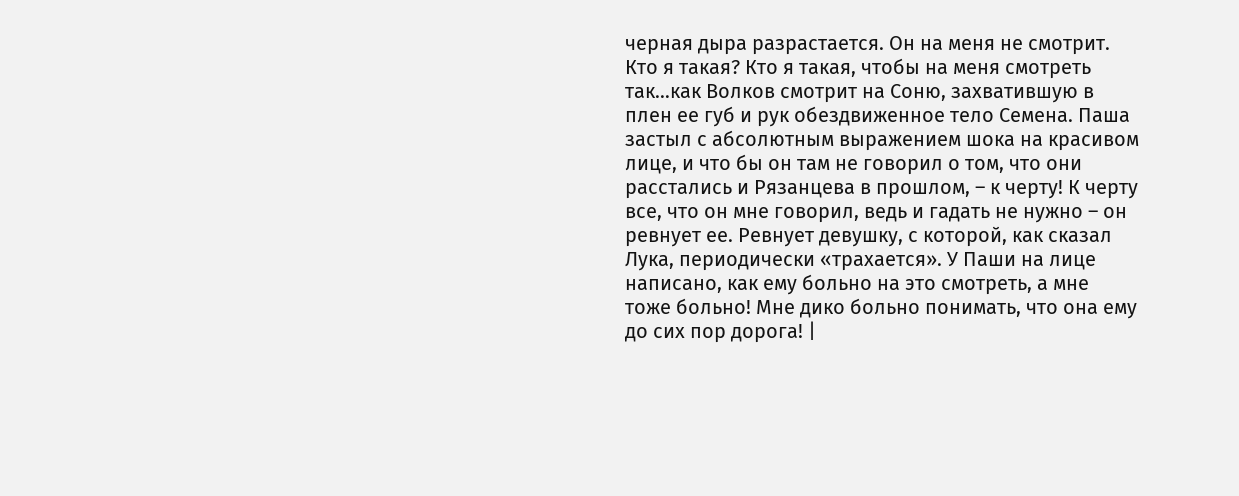черная дыра разрастается. Он на меня не смотрит. Кто я такая? Кто я такая, чтобы на меня смотреть так…как Волков смотрит на Соню, захватившую в плен ее губ и рук обездвиженное тело Семена. Паша застыл с абсолютным выражением шока на красивом лице, и что бы он там не говорил о том, что они расстались и Рязанцева в прошлом, – к черту! К черту все, что он мне говорил, ведь и гадать не нужно – он ревнует ее. Ревнует девушку, с которой, как сказал Лука, периодически «трахается». У Паши на лице написано, как ему больно на это смотреть, а мне тоже больно! Мне дико больно понимать, что она ему до сих пор дорога! |